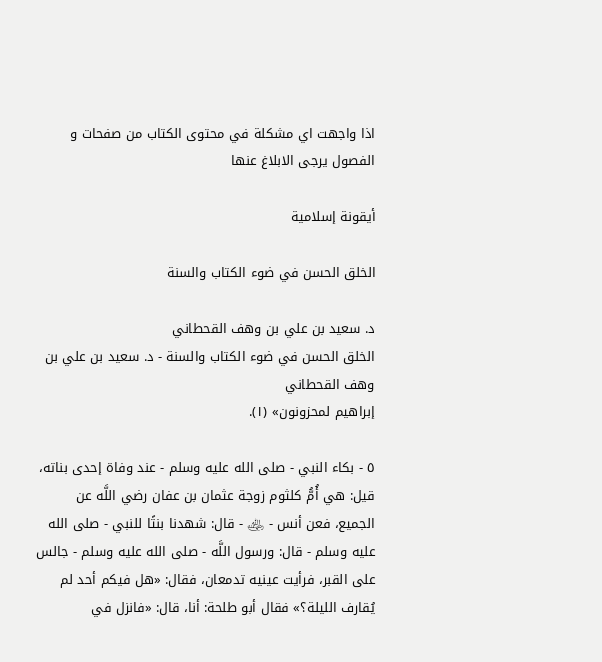اذا واجهت اي مشكلة في محتوى الكتاب من صفحات و الفصول يرجى الابلاغ عنها

أيقونة إسلامية

الخلق الحسن في ضوء الكتاب والسنة

د. سعيد بن علي بن وهف القحطاني
الخلق الحسن في ضوء الكتاب والسنة - د. سعيد بن علي بن وهف القحطاني
إبراهيم لمحزونون» (١).

٥ - بكاء النبي - صلى الله عليه وسلم - عند وفاة إحدى بناته، قيل: هي أُمُّ كلثوم زوجة عثمان بن عفان رضي اللَّه عن الجميع، فعن أنس - ﵁ - قال: شهدنا بنتًا للنبي - صلى الله عليه وسلم - قال: ورسول اللَّه - صلى الله عليه وسلم - جالس على القبر، فرأيت عينيه تدمعان، فقال: «هل فيكم أحد لم يُقارف الليلة؟» فقال أبو طلحة: أنا، قال: «فانزل في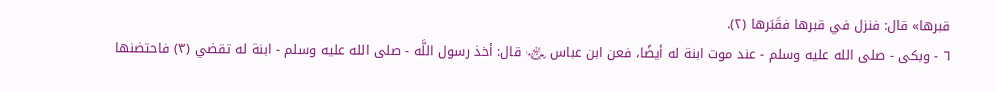قبرها» قال: فنزل في قبرها فقَبَرها (٢).
٦ - وبكى - صلى الله عليه وسلم - عند موت ابنة له أيضًا، فعن ابن عباس ﵄ قال: أخذ رسول اللَّه - صلى الله عليه وسلم - ابنة له تقضي (٣) فاحتضنها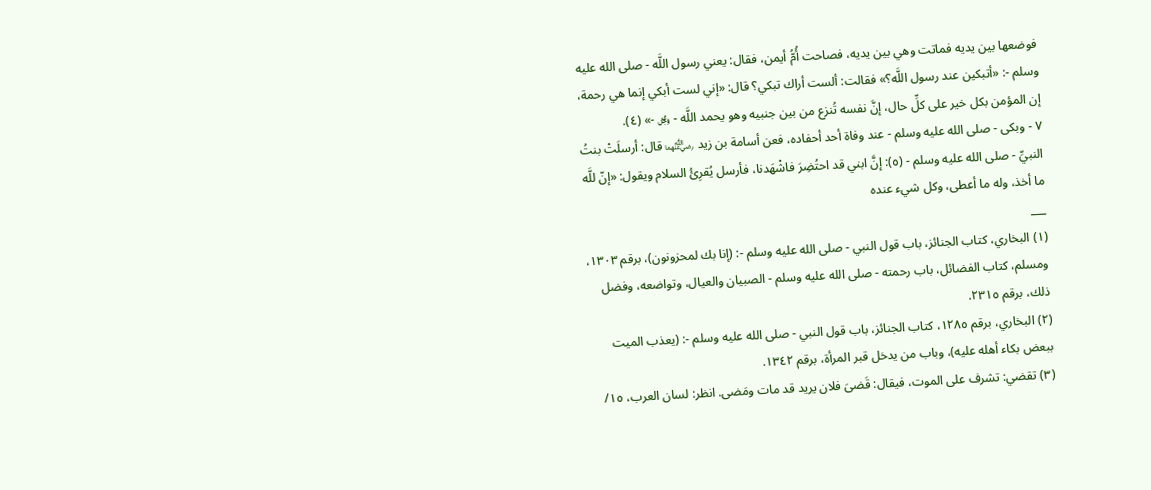فوضعها بين يديه فماتت وهي بين يديه، فصاحت أُمُّ أيمن، فقال: يعني رسول اللَّه - صلى الله عليه وسلم -: «أتبكين عند رسول اللَّه؟» فقالت: ألست أراك تبكي؟ قال: «إني لست أبكي إنما هي رحمة، إن المؤمن بكل خير على كلِّ حال، إنَّ نفسه تُنزع من بين جنبيه وهو يحمد اللَّه - ﷿ -» (٤).
٧ - وبكى - صلى الله عليه وسلم - عند وفاة أحد أحفاده، فعن أسامة بن زيد ﵄ قال: أرسلَتْ بنتُ النبيِّ - صلى الله عليه وسلم - (٥): إنَّ ابني قد احتُضِرَ فاشْهَدنا، فأرسل يُقرِئُ السلام ويقول: «إنّ للَّه ما أخذ، وله ما أعطى، وكل شيء عنده
___
(١) البخاري، كتاب الجنائز، باب قول النبي - صلى الله عليه وسلم -: (إنا بك لمحزونون)، برقم ١٣٠٣، ومسلم، كتاب الفضائل، باب رحمته - صلى الله عليه وسلم - الصبيان والعيال، وتواضعه، وفضل ذلك، برقم ٢٣١٥.
(٢) البخاري، برقم ١٢٨٥، كتاب الجنائز، باب قول النبي - صلى الله عليه وسلم -: (يعذب الميت ببعض بكاء أهله عليه)، وباب من يدخل قبر المرأة، برقم ١٣٤٢.
(٣) تقضي: تشرف على الموت، فيقال: قَضىَ فلان يريد قد مات ومَضى. انظر: لسان العرب، ١٥/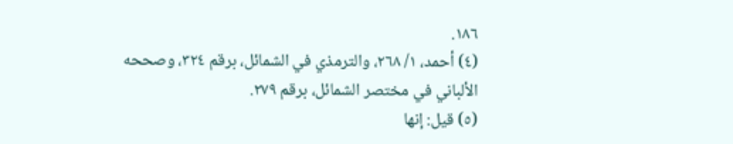١٨٦.
(٤) أحمد، ١/ ٢٦٨، والترمذي في الشمائل، برقم ٣٢٤، وصححه الألباني في مختصر الشمائل، برقم ٢٧٩.
(٥) قيل: إنها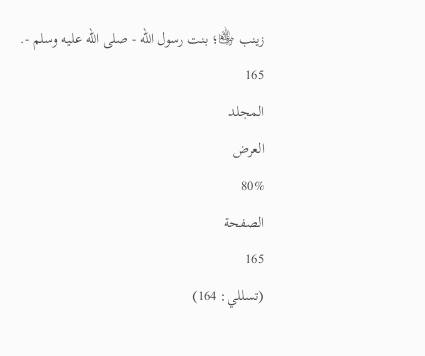زينب ﵂؛ بنت رسول الله - صلى الله عليه وسلم -.
165
المجلد
العرض
80%
الصفحة
165
(تسللي: 164)